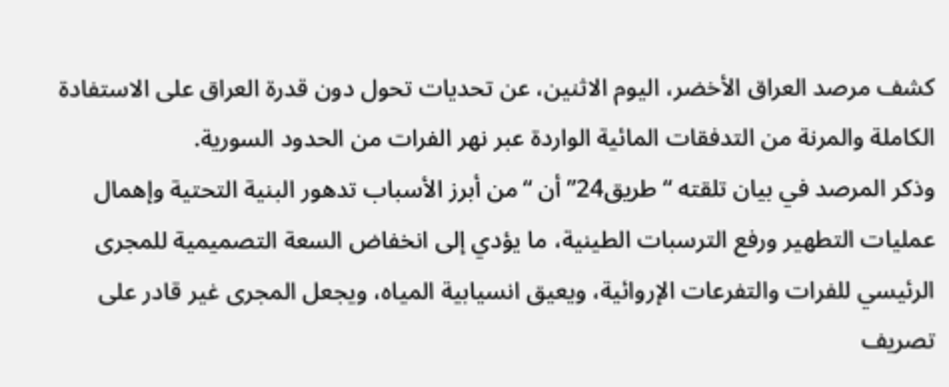كشف مرصد العراق الأخضر، اليوم الاثنين، عن تحديات تحول دون قدرة العراق على الاستفادة الكاملة والمرنة من التدفقات المائية الواردة عبر نهر الفرات من الحدود السورية.
وذكر المرصد في بيان تلقته “طريق24” أن “من أبرز الأسباب تدهور البنية التحتية وإهمال عمليات التطهير ورفع الترسبات الطينية، ما يؤدي إلى انخفاض السعة التصميمية للمجرى الرئيسي للفرات والتفرعات الإروائية، ويعيق انسيابية المياه، ويجعل المجرى غير قادر على تصريف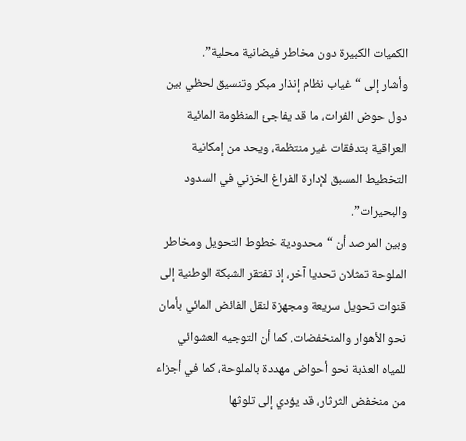الكميات الكبيرة دون مخاطر فيضانية محلية”.
وأشار إلى “غياب نظام إنذار مبكر وتنسيق لحظي بين دول حوض الفرات، ما قد يفاجئ المنظومة المائية العراقية بتدفقات غير منتظمة، ويحد من إمكانية التخطيط المسبق لإدارة الفراغ الخزني في السدود والبحيرات”.
وبين المرصد أن “محدودية خطوط التحويل ومخاطر الملوحة تمثلان تحديا آخر، إذ تفتقر الشبكة الوطنية إلى قنوات تحويل سريعة ومجهزة لنقل الفائض المائي بأمان نحو الأهوار والمنخفضات. كما أن التوجيه العشوائي للمياه العذبة نحو أحواض مهددة بالملوحة، كما في أجزاء من منخفض الثرثار، قد يؤدي إلى تلوثها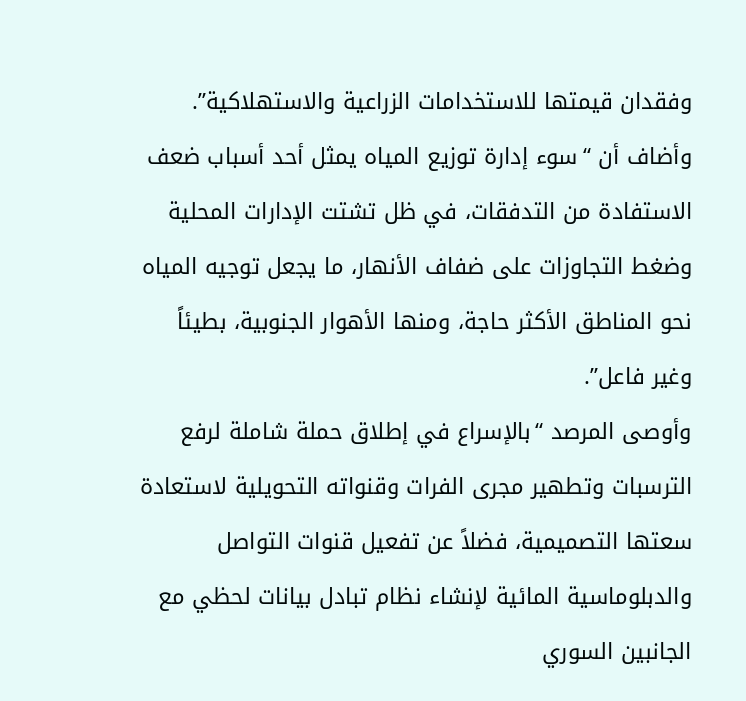وفقدان قيمتها للاستخدامات الزراعية والاستهلاكية”.
وأضاف أن “سوء إدارة توزيع المياه يمثل أحد أسباب ضعف الاستفادة من التدفقات، في ظل تشتت الإدارات المحلية وضغط التجاوزات على ضفاف الأنهار، ما يجعل توجيه المياه نحو المناطق الأكثر حاجة، ومنها الأهوار الجنوبية، بطيئاً وغير فاعل”.
وأوصى المرصد “بالإسراع في إطلاق حملة شاملة لرفع الترسبات وتطهير مجرى الفرات وقنواته التحويلية لاستعادة سعتها التصميمية، فضلاً عن تفعيل قنوات التواصل والدبلوماسية المائية لإنشاء نظام تبادل بيانات لحظي مع الجانبين السوري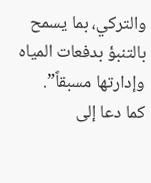والتركي، بما يسمح بالتنبؤ بدفعات المياه وإدارتها مسبقاً”.
كما دعا إلى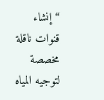“إنشاء قنوات ناقلة مخصصة لتوجيه المياه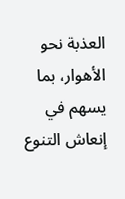العذبة نحو الأهوار، بما يسهم في إنعاش التنوع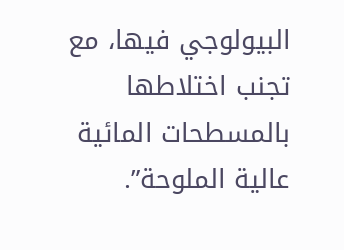البيولوجي فيها، مع تجنب اختلاطها بالمسطحات المائية عالية الملوحة”.